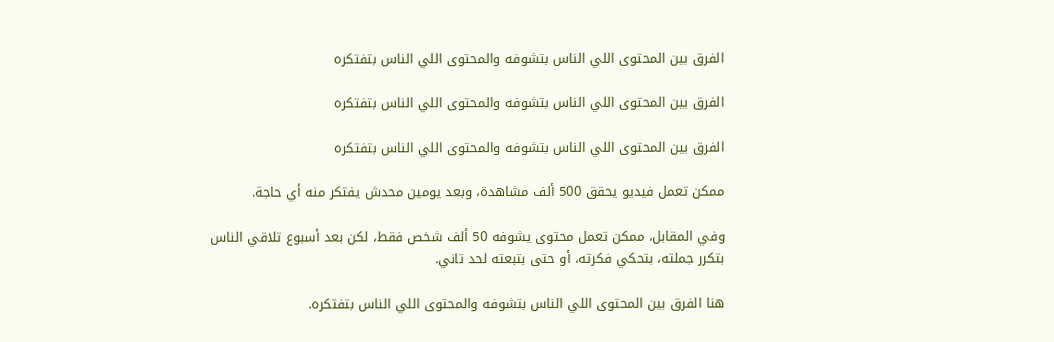الفرق بين المحتوى اللي الناس بتشوفه والمحتوى اللي الناس بتفتكره

الفرق بين المحتوى اللي الناس بتشوفه والمحتوى اللي الناس بتفتكره

الفرق بين المحتوى اللي الناس بتشوفه والمحتوى اللي الناس بتفتكره

ممكن تعمل فيديو يحقق 500 ألف مشاهدة، وبعد يومين محدش يفتكر منه أي حاجة.

وفي المقابل، ممكن تعمل محتوى يشوفه 50 ألف شخص فقط، لكن بعد أسبوع تلاقي الناس بتكرر جملته، بتحكي فكرته، أو حتى بتبعته لحد تاني.

هنا الفرق بين المحتوى اللي الناس بتشوفه والمحتوى اللي الناس بتفتكره.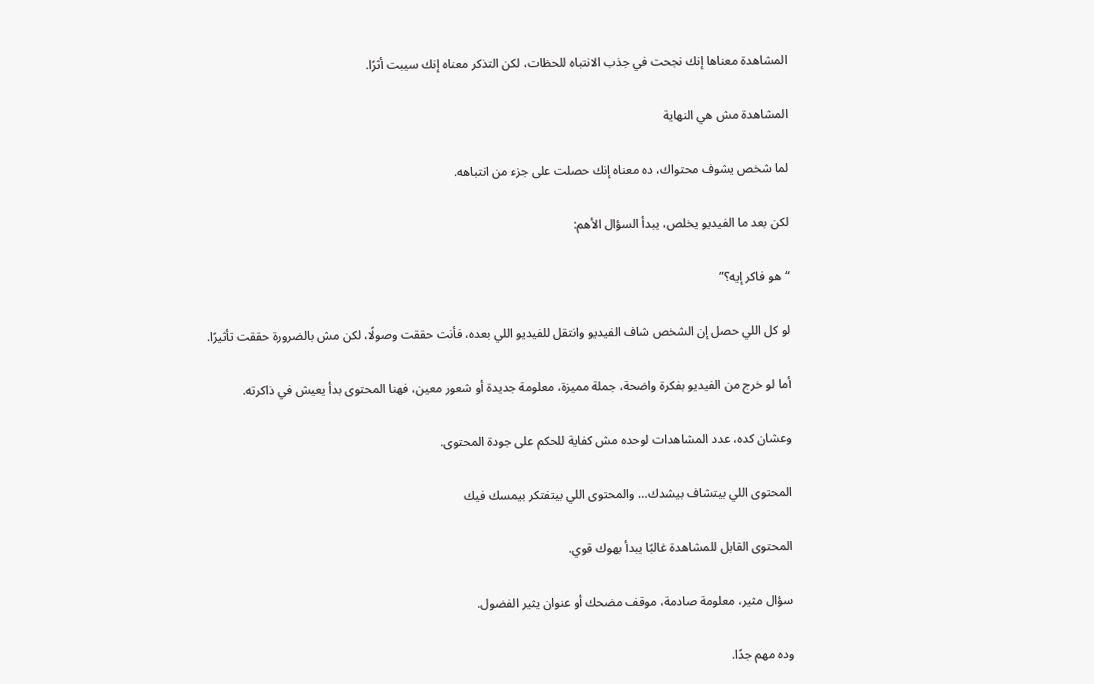المشاهدة معناها إنك نجحت في جذب الانتباه للحظات، لكن التذكر معناه إنك سيبت أثرًا.

المشاهدة مش هي النهاية

لما شخص يشوف محتواك، ده معناه إنك حصلت على جزء من انتباهه.

لكن بعد ما الفيديو يخلص، يبدأ السؤال الأهم:

“هو فاكر إيه؟”

لو كل اللي حصل إن الشخص شاف الفيديو وانتقل للفيديو اللي بعده، فأنت حققت وصولًا، لكن مش بالضرورة حققت تأثيرًا.

أما لو خرج من الفيديو بفكرة واضحة، جملة مميزة، معلومة جديدة أو شعور معين، فهنا المحتوى بدأ يعيش في ذاكرته.

وعشان كده، عدد المشاهدات لوحده مش كفاية للحكم على جودة المحتوى.

المحتوى اللي بيتشاف بيشدك… والمحتوى اللي بيتفتكر بيمسك فيك

المحتوى القابل للمشاهدة غالبًا يبدأ بهوك قوي.

سؤال مثير، معلومة صادمة، موقف مضحك أو عنوان يثير الفضول.

وده مهم جدًا.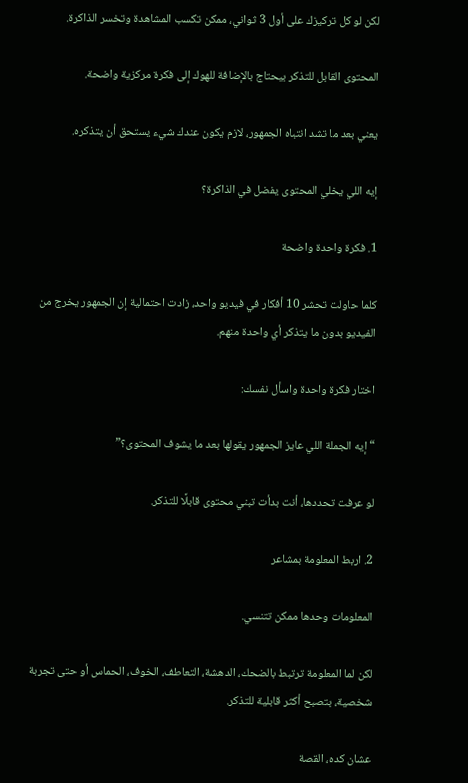لكن لو كل تركيزك على أول 3 ثواني، ممكن تكسب المشاهدة وتخسر الذاكرة.

المحتوى القابل للتذكر بيحتاج بالإضافة للهوك إلى فكرة مركزية واضحة.

يعني بعد ما تشد انتباه الجمهور، لازم يكون عندك شيء يستحق أن يتذكره.

إيه اللي يخلي المحتوى يفضل في الذاكرة؟

1. فكرة واحدة واضحة

كلما حاولت تحشر 10 أفكار في فيديو واحد، زادت احتمالية إن الجمهور يخرج من الفيديو بدون ما يتذكر أي واحدة منهم.

اختار فكرة واحدة واسأل نفسك:

“إيه الجملة اللي عايز الجمهور يقولها بعد ما يشوف المحتوى؟”

لو عرفت تحددها، أنت بدأت تبني محتوى قابلًا للتذكر.

2. اربط المعلومة بمشاعر

المعلومات وحدها ممكن تتنسي.

لكن لما المعلومة ترتبط بالضحك، الدهشة، التعاطف، الخوف، الحماس أو حتى تجربة شخصية، بتصبح أكثر قابلية للتذكر.

عشان كده، القصة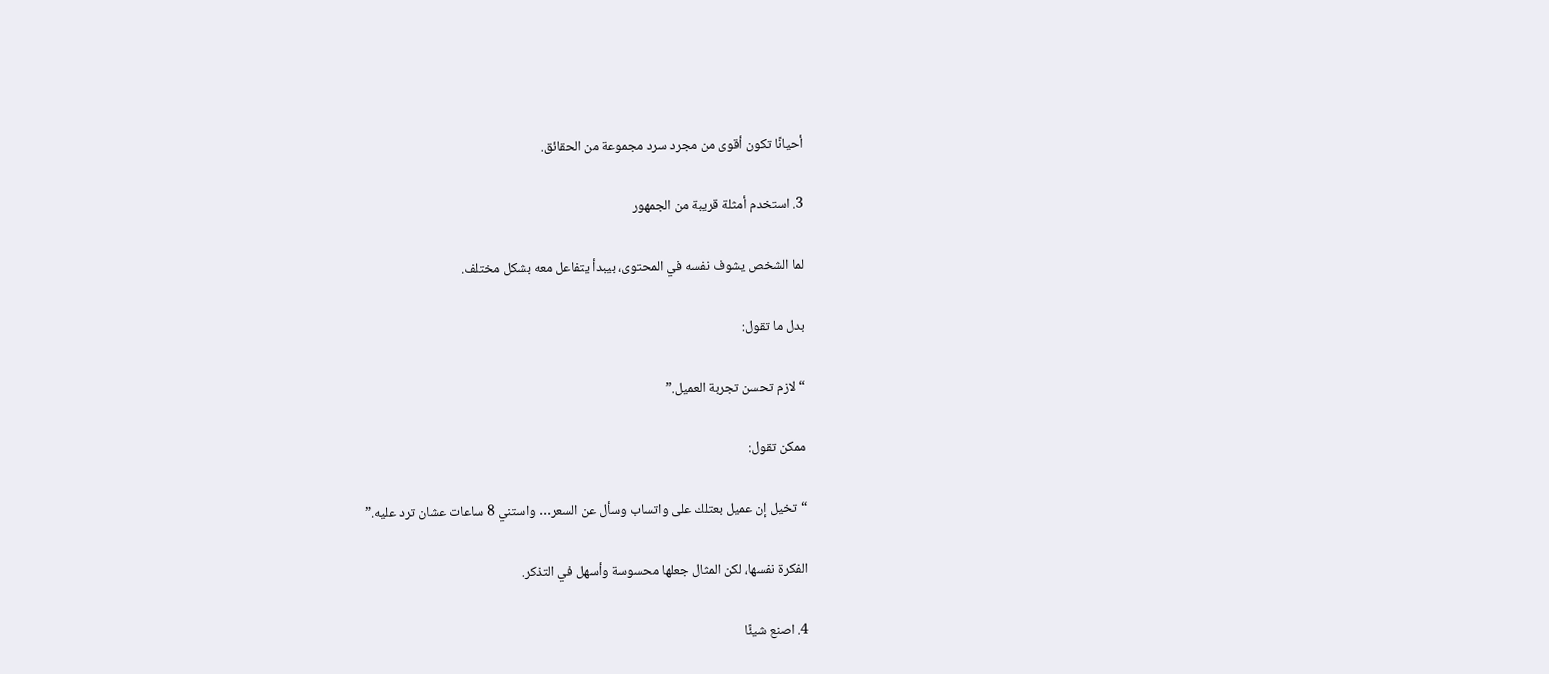أحيانًا تكون أقوى من مجرد سرد مجموعة من الحقائق.

3. استخدم أمثلة قريبة من الجمهور

لما الشخص يشوف نفسه في المحتوى، بيبدأ يتفاعل معه بشكل مختلف.

بدل ما تقول:

“لازم تحسن تجربة العميل.”

ممكن تقول:

“تخيل إن عميل بعتلك على واتساب وسأل عن السعر… واستني 8 ساعات عشان ترد عليه.”

الفكرة نفسها، لكن المثال جعلها محسوسة وأسهل في التذكر.

4. اصنع شيئًا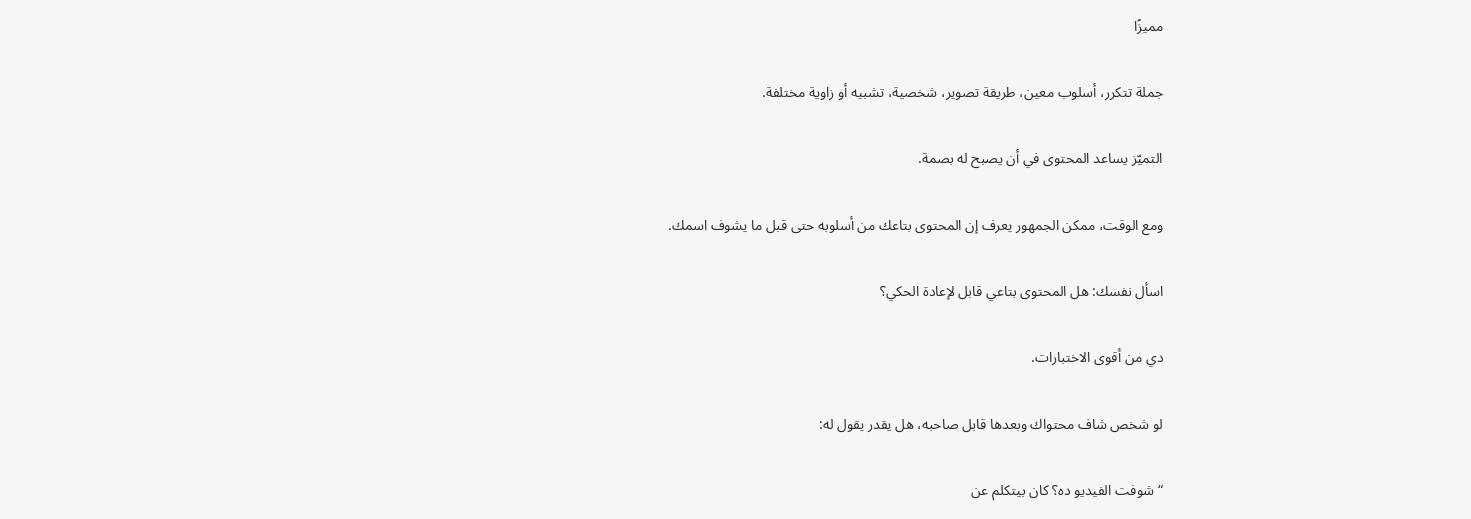مميزًا

جملة تتكرر، أسلوب معين، طريقة تصوير، شخصية، تشبيه أو زاوية مختلفة.

التميّز يساعد المحتوى في أن يصبح له بصمة.

ومع الوقت، ممكن الجمهور يعرف إن المحتوى بتاعك من أسلوبه حتى قبل ما يشوف اسمك.

اسأل نفسك: هل المحتوى بتاعي قابل لإعادة الحكي؟

دي من أقوى الاختبارات.

لو شخص شاف محتواك وبعدها قابل صاحبه، هل يقدر يقول له:

“شوفت الفيديو ده؟ كان بيتكلم عن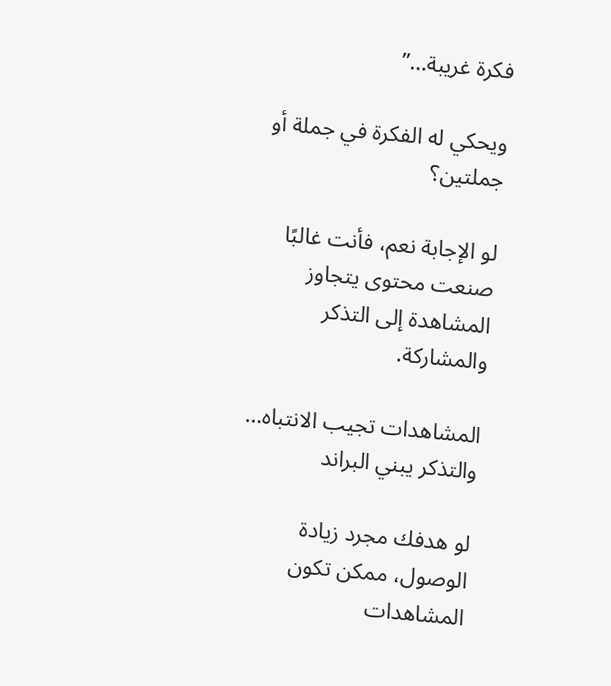فكرة غريبة…”

ويحكي له الفكرة في جملة أو جملتين؟

لو الإجابة نعم، فأنت غالبًا صنعت محتوى يتجاوز المشاهدة إلى التذكر والمشاركة.

المشاهدات تجيب الانتباه… والتذكر يبني البراند

لو هدفك مجرد زيادة الوصول، ممكن تكون المشاهدات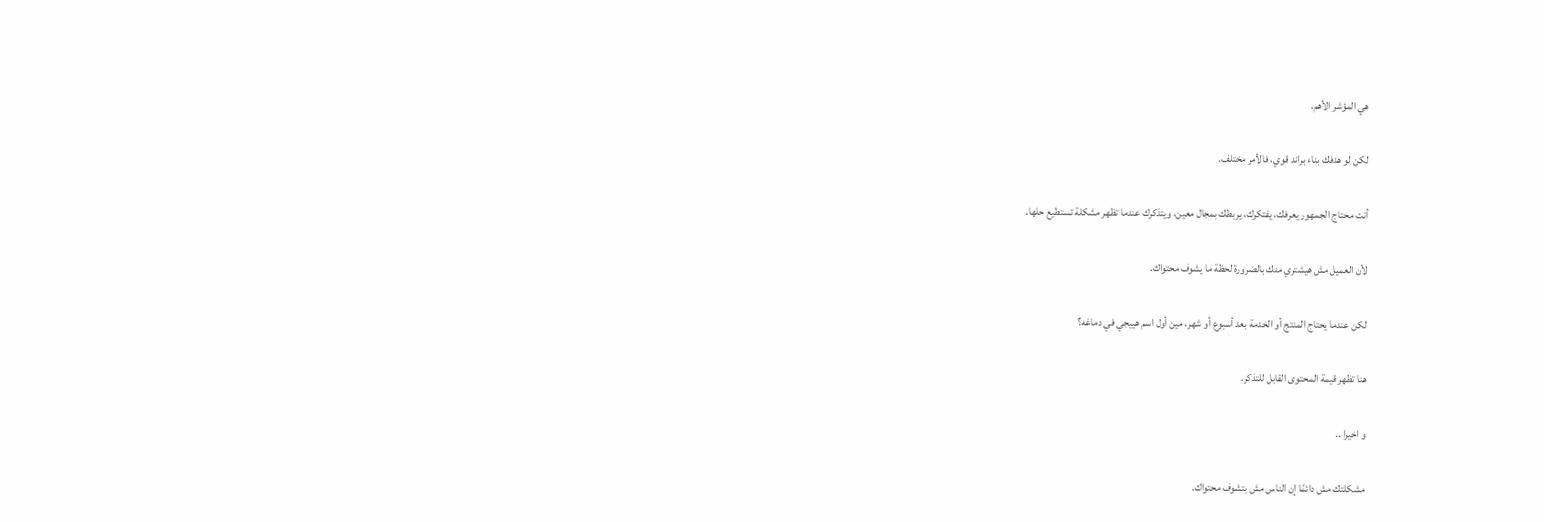هي المؤشر الأهم.

لكن لو هدفك بناء براند قوي، فالأمر مختلف.

أنت محتاج الجمهور يعرفك، يفتكرك، يربطك بمجال معين، ويتذكرك عندما تظهر مشكلة تستطيع حلها.

لأن العميل مش هيشتري منك بالضرورة لحظة ما يشوف محتواك.

لكن عندما يحتاج المنتج أو الخدمة بعد أسبوع أو شهر، مين أول اسم هييجي في دماغه؟

هنا تظهر قيمة المحتوى القابل للتذكر.

و اخيرا ..

مشكلتك مش دائمًا إن الناس مش بتشوف محتواك.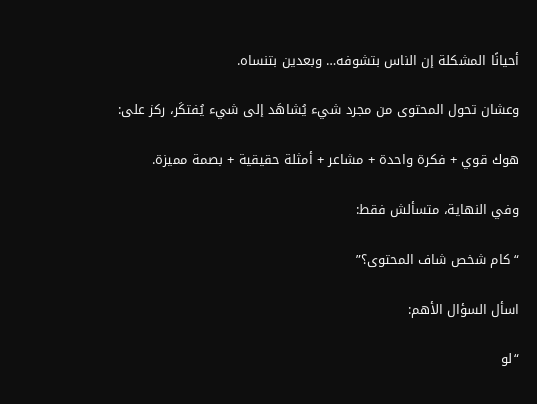أحيانًا المشكلة إن الناس بتشوفه… وبعدين بتنساه.

وعشان تحول المحتوى من مجرد شيء يُشاهَد إلى شيء يُفتكَر، ركز على:

هوك قوي + فكرة واحدة + مشاعر + أمثلة حقيقية + بصمة مميزة.

وفي النهاية، متسألش فقط:

“كام شخص شاف المحتوى؟”

اسأل السؤال الأهم:

“لو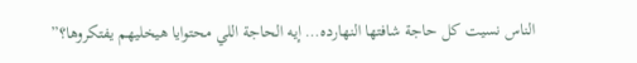الناس نسيت كل حاجة شافتها النهارده… إيه الحاجة اللي محتوايا هيخليهم يفتكروها؟”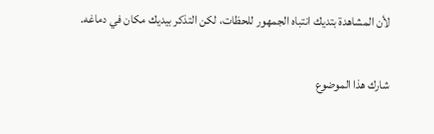لأن المشاهدة بتديك انتباه الجمهور للحظات، لكن التذكر بيديك مكان في دماغه.

شارك هذا الموضوع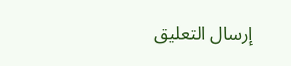إرسال التعليق